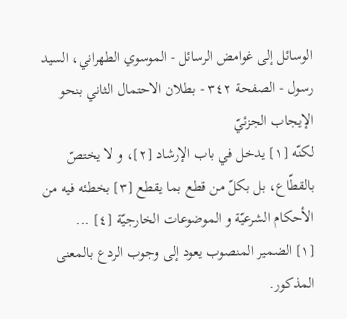الوسائل إلى غوامض الرسائل - الموسوي الطهراني، السيد رسول - الصفحة ٣٤٢ - بطلان الاحتمال الثاني بنحو الإيجاب الجزئيّ
لكنّه [١] يدخل في باب الإرشاد [٢]، و لا يختصّ بالقطّاع، بل بكلّ من قطع بما يقطع [٣] بخطئه فيه من الأحكام الشرعيّة و الموضوعات الخارجيّة [٤] ...
[١] الضمير المنصوب يعود إلى وجوب الردع بالمعنى المذكور.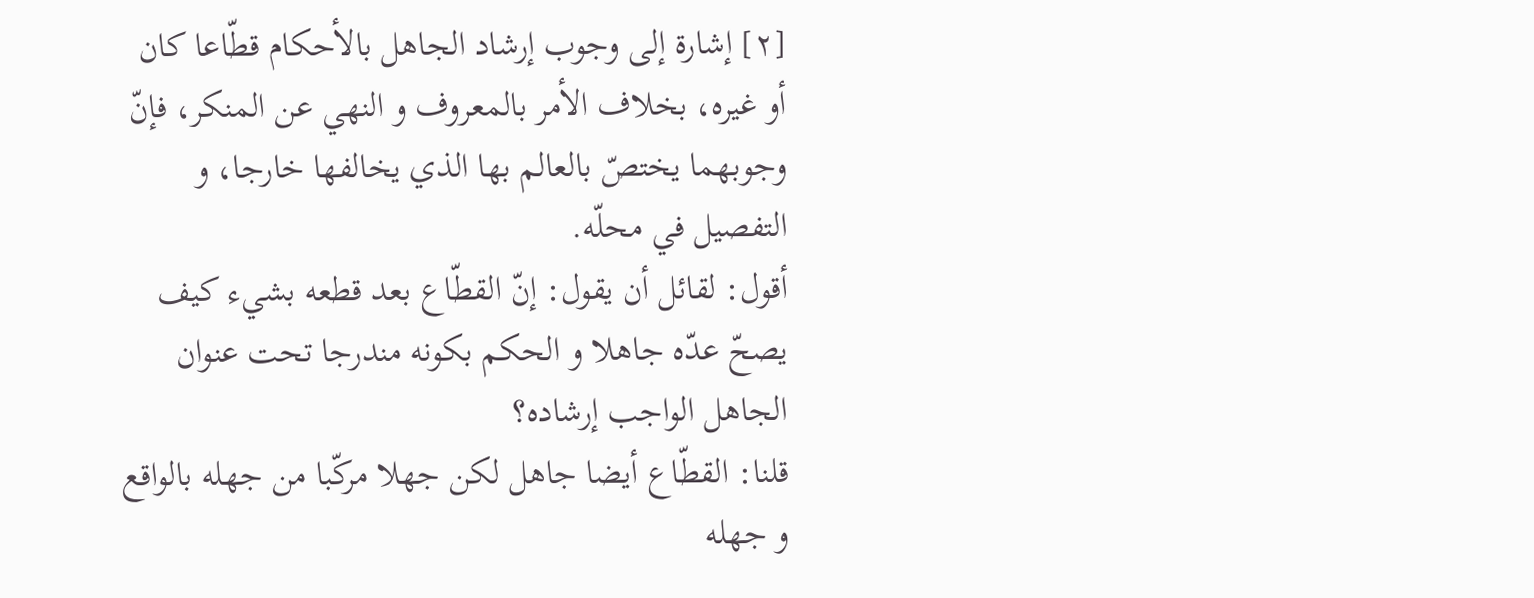[٢] إشارة إلى وجوب إرشاد الجاهل بالأحكام قطّاعا كان أو غيره، بخلاف الأمر بالمعروف و النهي عن المنكر، فإنّ وجوبهما يختصّ بالعالم بها الذي يخالفها خارجا، و التفصيل في محلّه.
أقول: لقائل أن يقول: إنّ القطّاع بعد قطعه بشيء كيف يصحّ عدّه جاهلا و الحكم بكونه مندرجا تحت عنوان الجاهل الواجب إرشاده؟
قلنا: القطّاع أيضا جاهل لكن جهلا مركّبا من جهله بالواقع و جهله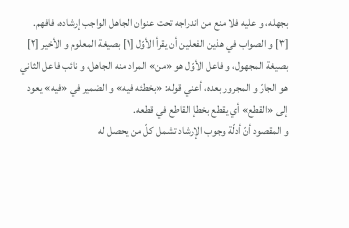بجهله، و عليه فلا منع من اندراجه تحت عنوان الجاهل الواجب إرشاده، فافهم.
[٣] و الصواب في هذين الفعلين أن يقرأ الأوّل [١] بصيغة المعلوم و الأخير [٢] بصيغة المجهول، و فاعل الأوّل هو «من» المراد منه الجاهل، و نائب فاعل الثاني هو الجارّ و المجرور بعده، أعني قوله: «بخطئه فيه» و الضمير في «فيه» يعود إلى «القطع» أي يقطع بخطإ القاطع في قطعه.
و المقصود أنّ أدلّة وجوب الإرشاد تشمل كلّ من يحصل له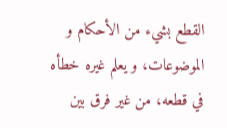القطع بشيء من الأحكام و الموضوعات، و يعلم غيره خطأه في قطعه، من غير فرق بين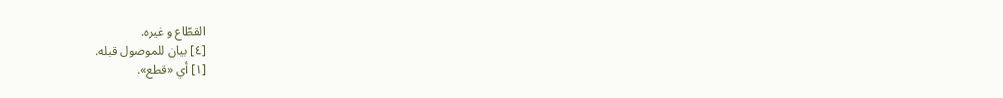القطّاع و غيره.
[٤] بيان للموصول قبله.
[١] أي «قطع».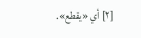[٢] أي «يقطع».